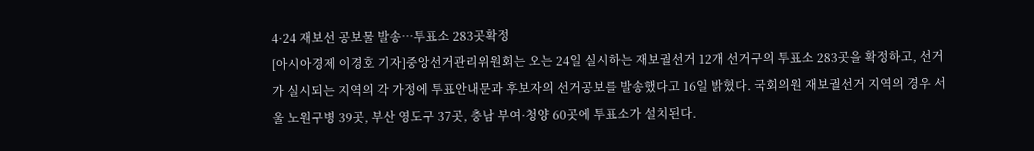4·24 재보선 공보물 발송…투표소 283곳확정
[아시아경제 이경호 기자]중앙선거관리위원회는 오는 24일 실시하는 재보궐선거 12개 선거구의 투표소 283곳을 확정하고, 선거가 실시되는 지역의 각 가정에 투표안내문과 후보자의 선거공보를 발송했다고 16일 밝혔다. 국회의원 재보궐선거 지역의 경우 서울 노원구병 39곳, 부산 영도구 37곳, 충남 부여·청양 60곳에 투표소가 설치된다.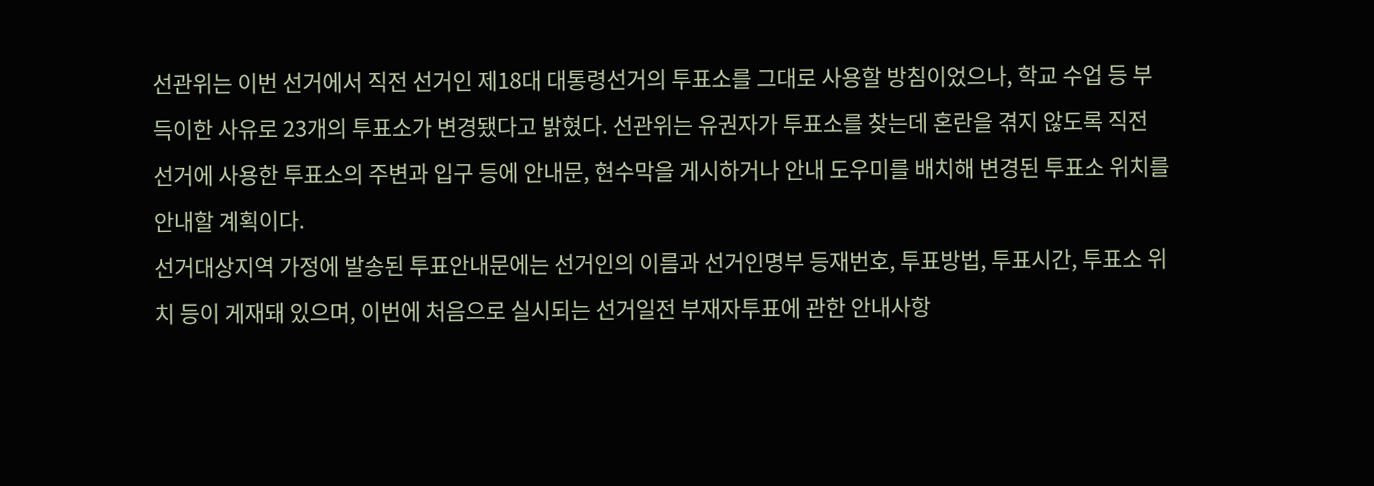선관위는 이번 선거에서 직전 선거인 제18대 대통령선거의 투표소를 그대로 사용할 방침이었으나, 학교 수업 등 부득이한 사유로 23개의 투표소가 변경됐다고 밝혔다. 선관위는 유권자가 투표소를 찾는데 혼란을 겪지 않도록 직전 선거에 사용한 투표소의 주변과 입구 등에 안내문, 현수막을 게시하거나 안내 도우미를 배치해 변경된 투표소 위치를 안내할 계획이다.
선거대상지역 가정에 발송된 투표안내문에는 선거인의 이름과 선거인명부 등재번호, 투표방법, 투표시간, 투표소 위치 등이 게재돼 있으며, 이번에 처음으로 실시되는 선거일전 부재자투표에 관한 안내사항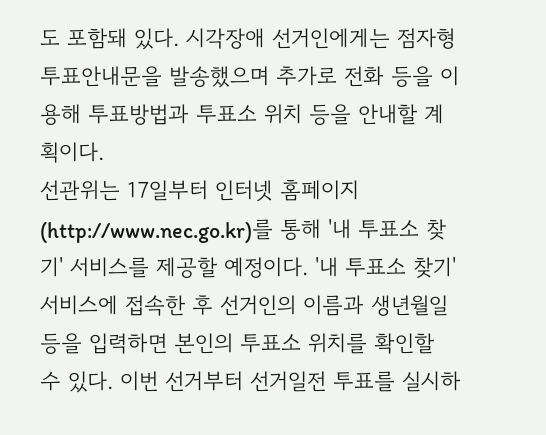도 포함돼 있다. 시각장애 선거인에게는 점자형 투표안내문을 발송했으며 추가로 전화 등을 이용해 투표방법과 투표소 위치 등을 안내할 계획이다.
선관위는 17일부터 인터넷 홈페이지(http://www.nec.go.kr)를 통해 '내 투표소 찾기' 서비스를 제공할 예정이다. '내 투표소 찾기' 서비스에 접속한 후 선거인의 이름과 생년월일 등을 입력하면 본인의 투표소 위치를 확인할 수 있다. 이번 선거부터 선거일전 투표를 실시하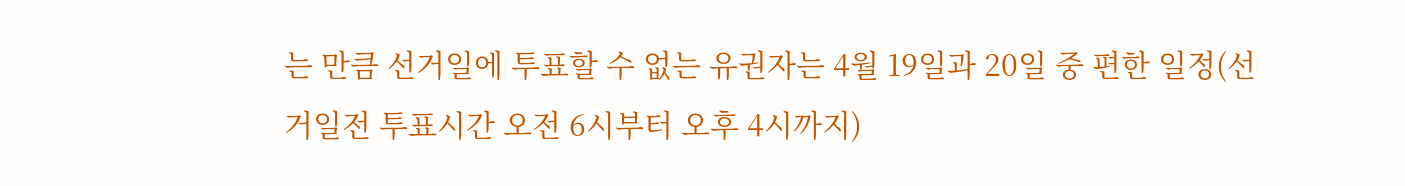는 만큼 선거일에 투표할 수 없는 유권자는 4월 19일과 20일 중 편한 일정(선거일전 투표시간 오전 6시부터 오후 4시까지)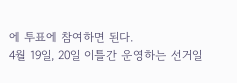에 투표에 참여하면 된다.
4월 19일, 20일 이틀간 운영하는 선거일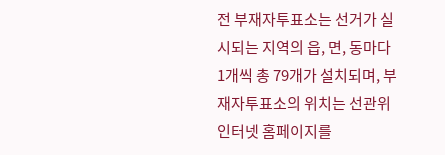전 부재자투표소는 선거가 실시되는 지역의 읍, 면, 동마다 1개씩 총 79개가 설치되며, 부재자투표소의 위치는 선관위 인터넷 홈페이지를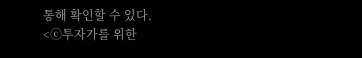통해 확인할 수 있다.
<ⓒ투자가를 위한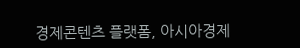경제콘텐츠 플랫폼, 아시아경제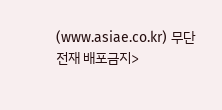(www.asiae.co.kr) 무단전재 배포금지>